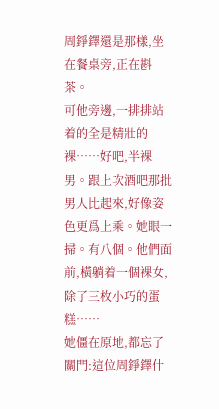周錚鐸還是那樣,坐在餐桌旁,正在斟茶。
可他旁邊,一排排站着的全是精壯的裸……好吧,半裸男。跟上次酒吧那批男人比起來,好像姿色更爲上乘。她眼一掃。有八個。他們面前,橫躺着一個裸女,除了三枚小巧的蛋糕……
她僵在原地,都忘了關門:這位周錚鐸什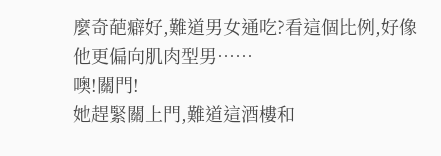麼奇葩癖好,難道男女通吃?看這個比例,好像他更偏向肌肉型男……
噢!關門!
她趕緊關上門,難道這酒樓和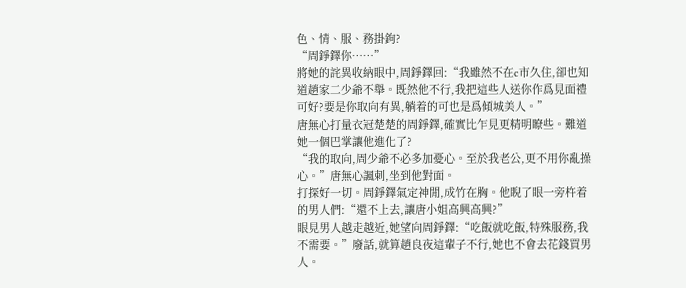色、情、服、務掛鉤?
“周錚鐸你……”
將她的詫異收納眼中,周錚鐸回:“我雖然不在c市久住,卻也知道趙家二少爺不舉。既然他不行,我把這些人送你作爲見面禮可好?要是你取向有異,躺着的可也是爲傾城美人。”
唐無心打量衣冠楚楚的周錚鐸,確實比乍見更精明瞭些。難道她一個巴掌讓他進化了?
“我的取向,周少爺不必多加憂心。至於我老公,更不用你亂操心。”唐無心諷刺,坐到他對面。
打探好一切。周錚鐸氣定神閒,成竹在胸。他睨了眼一旁杵着的男人們:“還不上去,讓唐小姐高興高興?”
眼見男人越走越近,她望向周錚鐸:“吃飯就吃飯,特殊服務,我不需要。”廢話,就算趙良夜這輩子不行,她也不會去花錢買男人。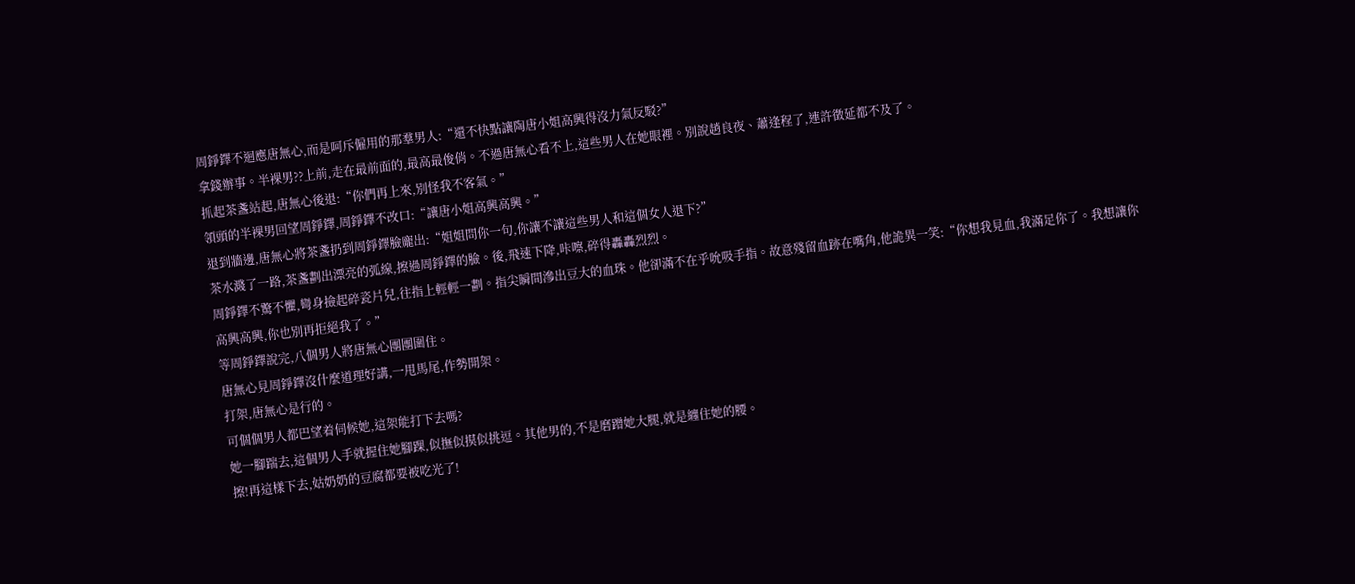周錚鐸不迴應唐無心,而是呵斥僱用的那羣男人:“還不快點讓陶唐小姐高興得沒力氣反駁?”
拿錢辦事。半裸男??上前,走在最前面的,最高最俊俏。不過唐無心看不上,這些男人在她眼裡。別說趙良夜、蕭逢程了,連許徵延都不及了。
抓起茶盞站起,唐無心後退:“你們再上來,別怪我不客氣。”
領頭的半裸男回望周錚鐸,周錚鐸不改口:“讓唐小姐高興高興。”
退到牆邊,唐無心將茶盞扔到周錚鐸臉龐出:“姐姐問你一句,你讓不讓這些男人和這個女人退下?”
茶水濺了一路,茶盞劃出漂亮的弧線,擦過周錚鐸的臉。後,飛速下降,咔嚓,碎得轟轟烈烈。
周錚鐸不驚不懼,彎身撿起碎瓷片兒,往指上輕輕一劃。指尖瞬間滲出豆大的血珠。他卻滿不在乎吮吸手指。故意殘留血跡在嘴角,他詭異一笑:“你想我見血,我滿足你了。我想讓你高興高興,你也別再拒絕我了。”
等周錚鐸說完,八個男人將唐無心團團圍住。
唐無心見周錚鐸沒什麼道理好講,一甩馬尾,作勢開架。
打架,唐無心是行的。
可個個男人都巴望着伺候她,這架能打下去嗎?
她一腳踹去,這個男人手就握住她腳踝,似撫似摸似挑逗。其他男的,不是磨蹭她大腿,就是纏住她的腰。
擦!再這樣下去,姑奶奶的豆腐都要被吃光了!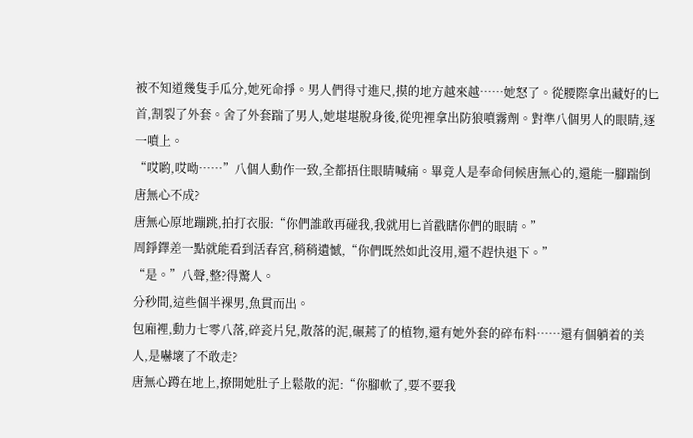被不知道幾隻手瓜分,她死命掙。男人們得寸進尺,摸的地方越來越……她怒了。從腰際拿出藏好的匕首,割裂了外套。舍了外套踹了男人,她堪堪脫身後,從兜裡拿出防狼噴霧劑。對準八個男人的眼睛,逐一噴上。
“哎喲,哎呦……”八個人動作一致,全都捂住眼睛喊痛。畢竟人是奉命伺候唐無心的,還能一腳踹倒唐無心不成?
唐無心原地蹦跳,拍打衣服:“你們誰敢再碰我,我就用匕首戳瞎你們的眼睛。”
周錚鐸差一點就能看到活春宮,稍稍遺憾,“你們既然如此沒用,還不趕快退下。”
“是。”八聲,整?得驚人。
分秒間,這些個半裸男,魚貫而出。
包廂裡,動力七零八落,碎瓷片兒,散落的泥,碾蔫了的植物,還有她外套的碎布料……還有個躺着的美人,是嚇壞了不敢走?
唐無心蹲在地上,撩開她肚子上鬆散的泥:“你腳軟了,要不要我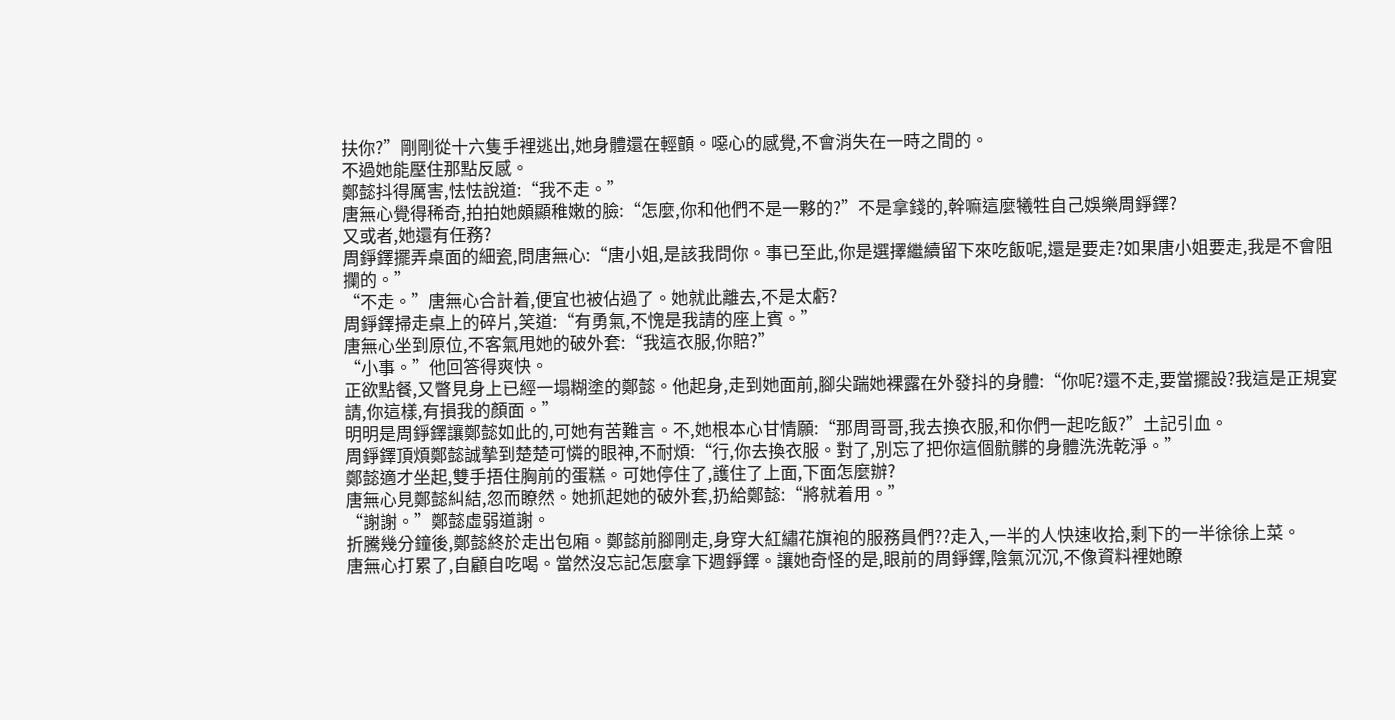扶你?”剛剛從十六隻手裡逃出,她身體還在輕顫。噁心的感覺,不會消失在一時之間的。
不過她能壓住那點反感。
鄭懿抖得厲害,怯怯說道:“我不走。”
唐無心覺得稀奇,拍拍她頗顯稚嫩的臉:“怎麼,你和他們不是一夥的?”不是拿錢的,幹嘛這麼犧牲自己娛樂周錚鐸?
又或者,她還有任務?
周錚鐸擺弄桌面的細瓷,問唐無心:“唐小姐,是該我問你。事已至此,你是選擇繼續留下來吃飯呢,還是要走?如果唐小姐要走,我是不會阻攔的。”
“不走。”唐無心合計着,便宜也被佔過了。她就此離去,不是太虧?
周錚鐸掃走桌上的碎片,笑道:“有勇氣,不愧是我請的座上賓。”
唐無心坐到原位,不客氣甩她的破外套:“我這衣服,你賠?”
“小事。”他回答得爽快。
正欲點餐,又瞥見身上已經一塌糊塗的鄭懿。他起身,走到她面前,腳尖踹她裸露在外發抖的身體:“你呢?還不走,要當擺設?我這是正規宴請,你這樣,有損我的顏面。”
明明是周錚鐸讓鄭懿如此的,可她有苦難言。不,她根本心甘情願:“那周哥哥,我去換衣服,和你們一起吃飯?”土記引血。
周錚鐸頂煩鄭懿誠摯到楚楚可憐的眼神,不耐煩:“行,你去換衣服。對了,別忘了把你這個骯髒的身體洗洗乾淨。”
鄭懿適才坐起,雙手捂住胸前的蛋糕。可她停住了,護住了上面,下面怎麼辦?
唐無心見鄭懿糾結,忽而瞭然。她抓起她的破外套,扔給鄭懿:“將就着用。”
“謝謝。”鄭懿虛弱道謝。
折騰幾分鐘後,鄭懿終於走出包廂。鄭懿前腳剛走,身穿大紅繡花旗袍的服務員們??走入,一半的人快速收拾,剩下的一半徐徐上菜。
唐無心打累了,自顧自吃喝。當然沒忘記怎麼拿下週錚鐸。讓她奇怪的是,眼前的周錚鐸,陰氣沉沉,不像資料裡她瞭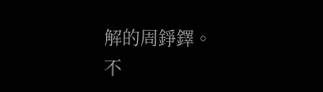解的周錚鐸。
不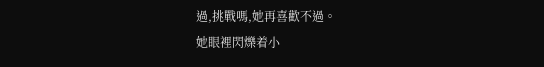過,挑戰嗎,她再喜歡不過。
她眼裡閃爍着小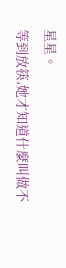星星。
等到放筷,她才知道什麼叫做不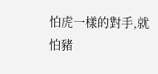怕虎一樣的對手,就怕豬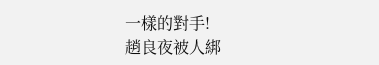一樣的對手!
趙良夜被人綁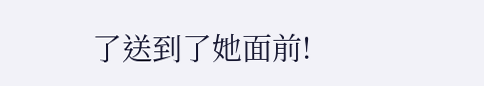了送到了她面前!